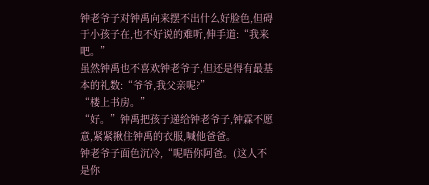钟老爷子对钟禹向来摆不出什么好脸色,但碍于小孩子在,也不好说的难听,伸手道:“我来吧。”
虽然钟禹也不喜欢钟老爷子,但还是得有最基本的礼数:“爷爷,我父亲呢?”
“楼上书房。”
“好。”钟禹把孩子递给钟老爷子,钟霖不愿意,紧紧揪住钟禹的衣服,喊他爸爸。
钟老爷子面色沉冷,“呢唔你阿爸。(这人不是你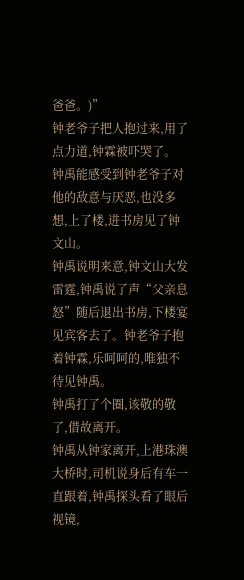爸爸。)”
钟老爷子把人抱过来,用了点力道,钟霖被吓哭了。
钟禹能感受到钟老爷子对他的敌意与厌恶,也没多想,上了楼,进书房见了钟文山。
钟禹说明来意,钟文山大发雷霆,钟禹说了声“父亲息怒”随后退出书房,下楼宴见宾客去了。钟老爷子抱着钟霖,乐呵呵的,唯独不待见钟禹。
钟禹打了个圈,该敬的敬了,借故离开。
钟禹从钟家离开,上港珠澳大桥时,司机说身后有车一直跟着,钟禹探头看了眼后视镜,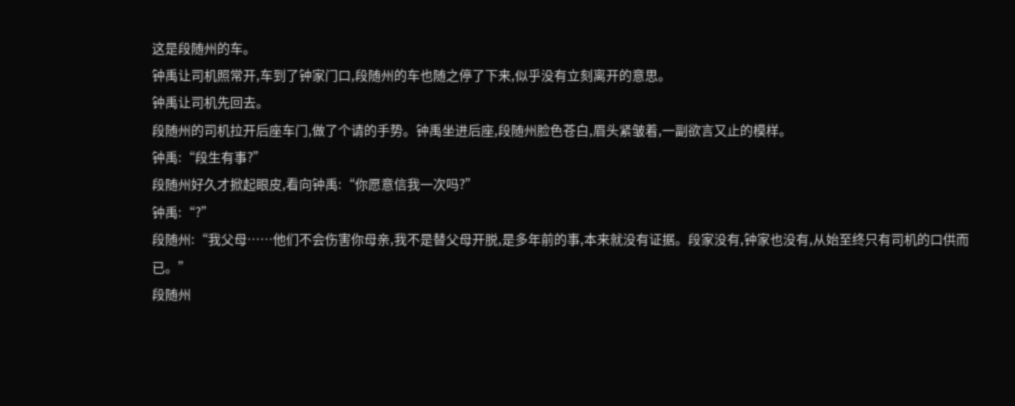这是段随州的车。
钟禹让司机照常开,车到了钟家门口,段随州的车也随之停了下来,似乎没有立刻离开的意思。
钟禹让司机先回去。
段随州的司机拉开后座车门,做了个请的手势。钟禹坐进后座,段随州脸色苍白,眉头紧皱着,一副欲言又止的模样。
钟禹:“段生有事?”
段随州好久才掀起眼皮,看向钟禹:“你愿意信我一次吗?”
钟禹:“?”
段随州:“我父母……他们不会伤害你母亲,我不是替父母开脱,是多年前的事,本来就没有证据。段家没有,钟家也没有,从始至终只有司机的口供而已。”
段随州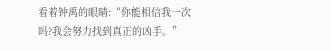看着钟禹的眼睛:“你能相信我一次吗?我会努力找到真正的凶手。”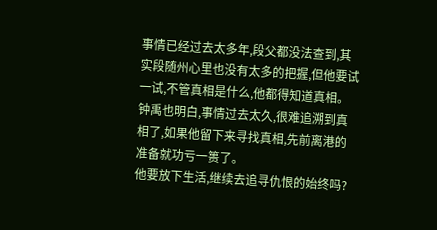事情已经过去太多年,段父都没法查到,其实段随州心里也没有太多的把握,但他要试一试,不管真相是什么,他都得知道真相。
钟禹也明白,事情过去太久,很难追溯到真相了,如果他留下来寻找真相,先前离港的准备就功亏一篑了。
他要放下生活,继续去追寻仇恨的始终吗?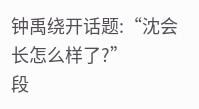钟禹绕开话题:“沈会长怎么样了?”
段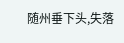随州垂下头,失落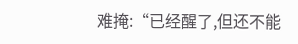难掩:“已经醒了,但还不能